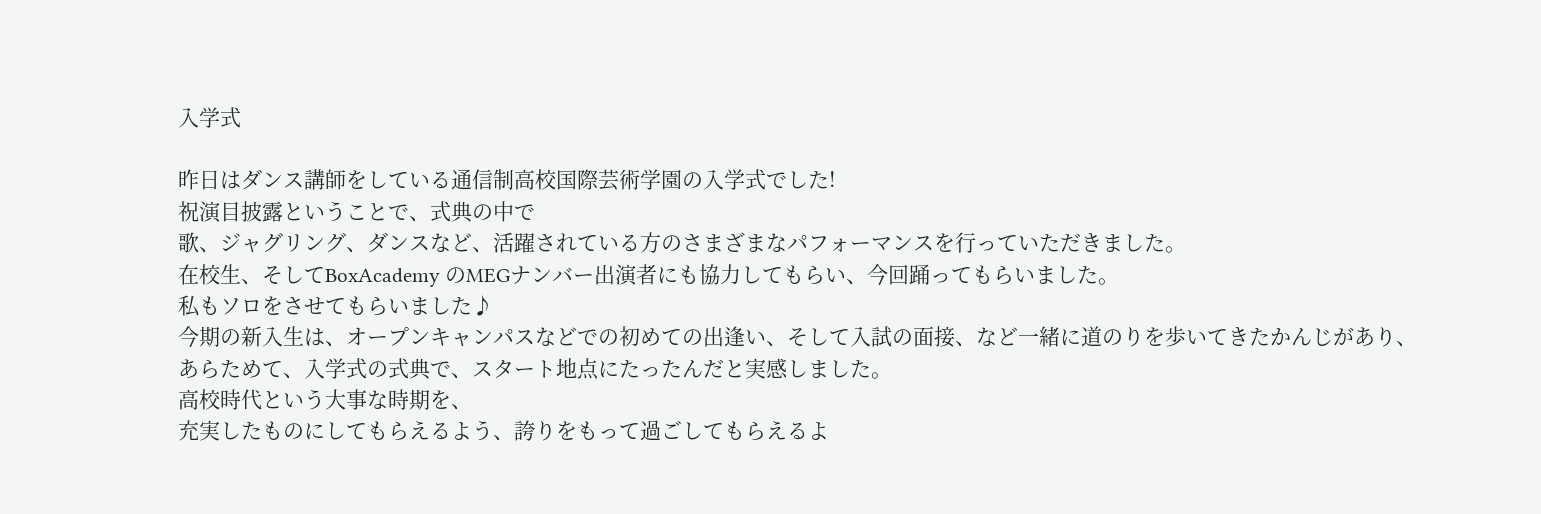入学式

昨日はダンス講師をしている通信制高校国際芸術学園の入学式でした!
祝演目披露ということで、式典の中で
歌、ジャグリング、ダンスなど、活躍されている方のさまざまなパフォーマンスを行っていただきました。
在校生、そしてBoxAcademy のMEGナンバー出演者にも協力してもらい、今回踊ってもらいました。
私もソロをさせてもらいました♪
今期の新入生は、オープンキャンパスなどでの初めての出逢い、そして入試の面接、など一緒に道のりを歩いてきたかんじがあり、
あらためて、入学式の式典で、スタート地点にたったんだと実感しました。
高校時代という大事な時期を、
充実したものにしてもらえるよう、誇りをもって過ごしてもらえるよ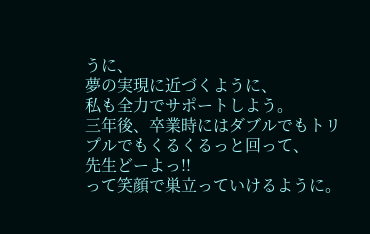うに、
夢の実現に近づくように、
私も全力でサポートしよう。
三年後、卒業時にはダブルでもトリプルでもくるくるっと回って、
先生どーよっ!!
って笑顔で巣立っていけるように。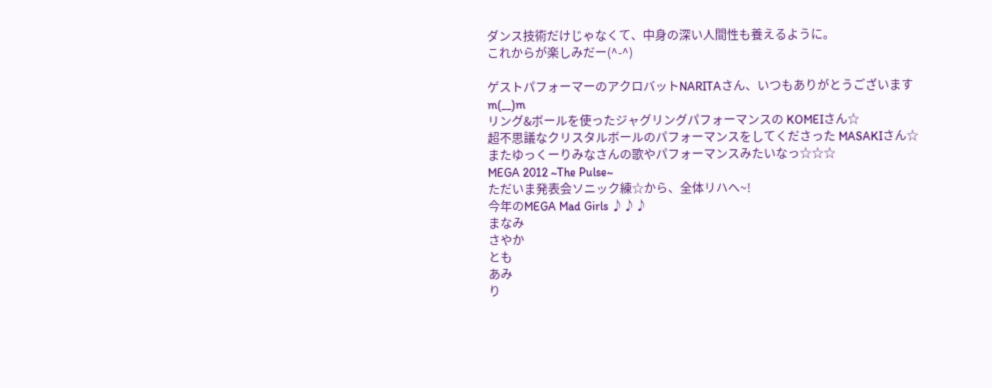ダンス技術だけじゃなくて、中身の深い人間性も養えるように。
これからが楽しみだー(^-^)

ゲストパフォーマーのアクロバットNARITAさん、いつもありがとうございますm(__)m
リング&ボールを使ったジャグリングパフォーマンスの KOMEIさん☆
超不思議なクリスタルボールのパフォーマンスをしてくださった MASAKIさん☆
またゆっくーりみなさんの歌やパフォーマンスみたいなっ☆☆☆
MEGA 2012 ~The Pulse~
ただいま発表会ソニック練☆から、全体リハへ~!
今年のMEGA Mad Girls ♪♪♪
まなみ
さやか
とも
あみ
り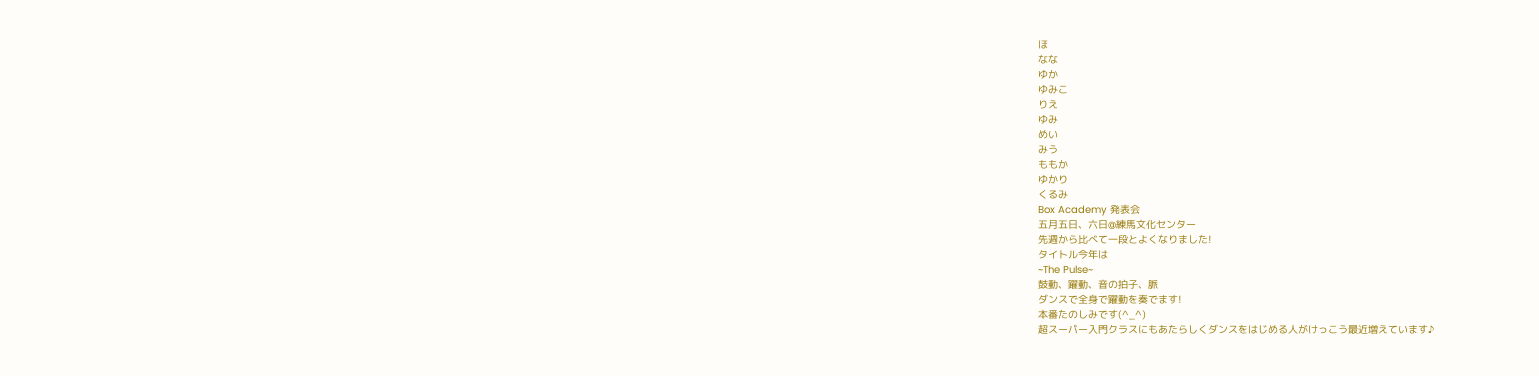ほ
なな
ゆか
ゆみこ
りえ
ゆみ
めい
みう
ももか
ゆかり
くるみ
Box Academy 発表会
五月五日、六日@練馬文化センター
先週から比べて一段とよくなりました!
タイトル今年は
~The Pulse~
鼓動、躍動、音の拍子、脈
ダンスで全身で躍動を奏でます!
本番たのしみです(^_^)
超スーパー入門クラスにもあたらしくダンスをはじめる人がけっこう最近増えています♪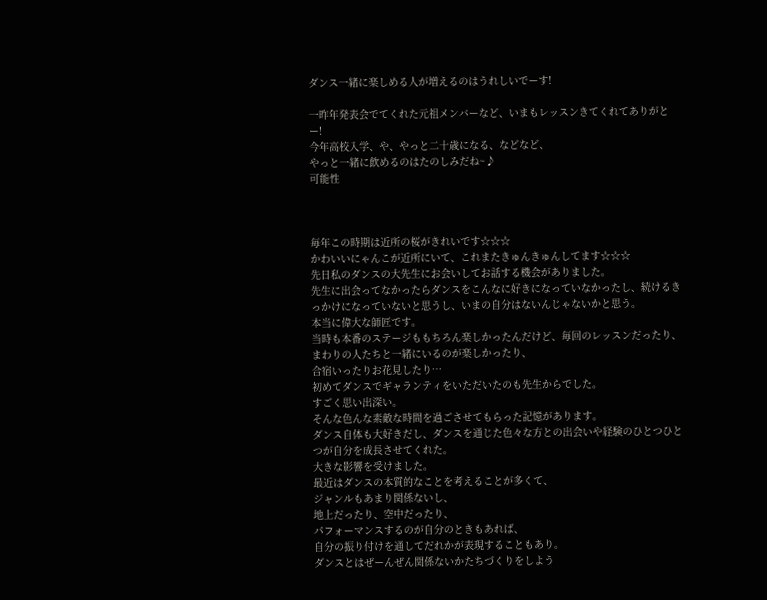ダンス一緒に楽しめる人が増えるのはうれしいでーす!

一昨年発表会でてくれた元祖メンバーなど、いまもレッスンきてくれてありがとー!
今年高校入学、や、やっと二十歳になる、などなど、
やっと一緒に飲めるのはたのしみだね~♪
可能性



毎年この時期は近所の桜がきれいです☆☆☆
かわいいにゃんこが近所にいて、これまたきゅんきゅんしてます☆☆☆
先日私のダンスの大先生にお会いしてお話する機会がありました。
先生に出会ってなかったらダンスをこんなに好きになっていなかったし、続けるきっかけになっていないと思うし、いまの自分はないんじゃないかと思う。
本当に偉大な師匠です。
当時も本番のステージももちろん楽しかったんだけど、毎回のレッスンだったり、まわりの人たちと一緒にいるのが楽しかったり、
合宿いったりお花見したり…
初めてダンスでギャランティをいただいたのも先生からでした。
すごく思い出深い。
そんな色んな素敵な時間を過ごさせてもらった記憶があります。
ダンス自体も大好きだし、ダンスを通じた色々な方との出会いや経験のひとつひとつが自分を成長させてくれた。
大きな影響を受けました。
最近はダンスの本質的なことを考えることが多くて、
ジャンルもあまり関係ないし、
地上だったり、空中だったり、
パフォーマンスするのが自分のときもあれば、
自分の振り付けを通してだれかが表現することもあり。
ダンスとはぜーんぜん関係ないかたちづくりをしよう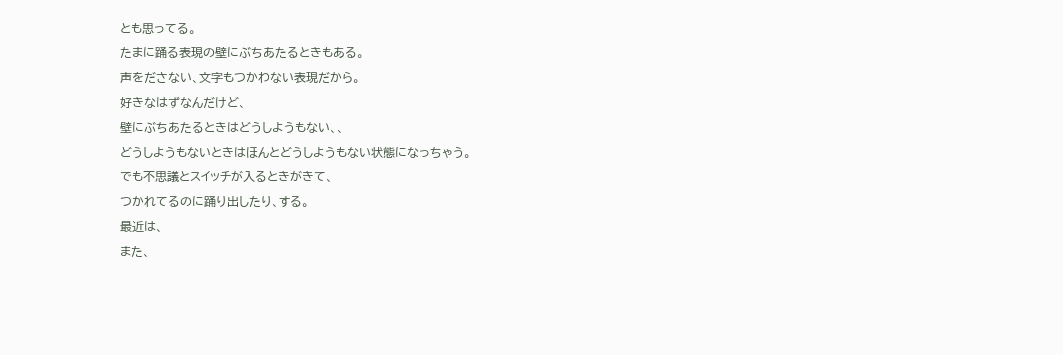とも思ってる。
たまに踊る表現の壁にぶちあたるときもある。
声をださない、文字もつかわない表現だから。
好きなはずなんだけど、
壁にぶちあたるときはどうしようもない、、
どうしようもないときはほんとどうしようもない状態になっちゃう。
でも不思議とスイッチが入るときがきて、
つかれてるのに踊り出したり、する。
最近は、
また、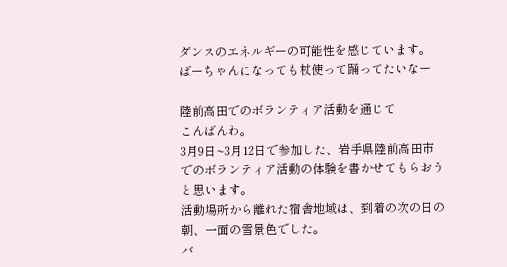ダンスのエネルギーの可能性を感じています。
ばーちゃんになっても杖使って踊ってたいなー

陸前高田でのボランティア活動を通じて
こんばんわ。
3月9日~3月12日で参加した、岩手県陸前高田市でのボランティア活動の体験を書かせてもらおうと思います。
活動場所から離れた宿舎地域は、到着の次の日の朝、一面の雪景色でした。
バ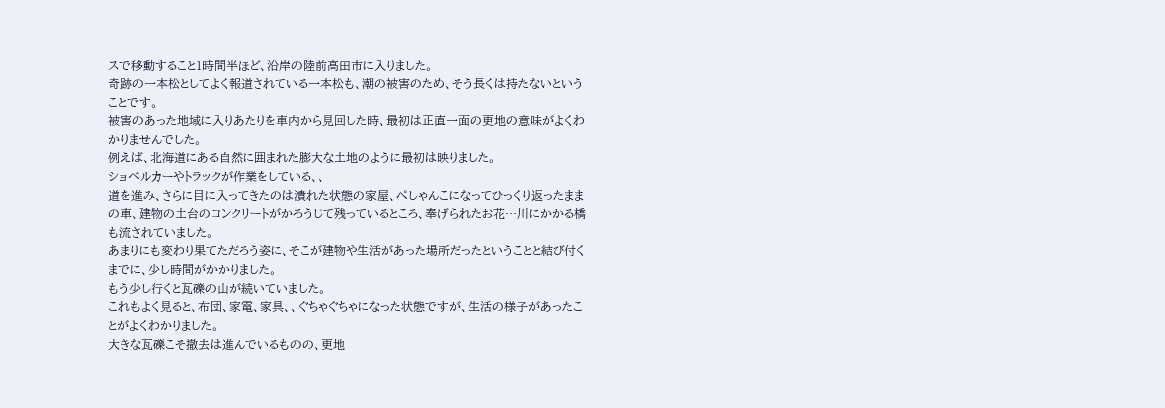スで移動すること1時間半ほど、沿岸の陸前高田市に入りました。
奇跡の一本松としてよく報道されている一本松も、潮の被害のため、そう長くは持たないということです。
被害のあった地域に入りあたりを車内から見回した時、最初は正直一面の更地の意味がよくわかりませんでした。
例えば、北海道にある自然に囲まれた膨大な土地のように最初は映りました。
ショベルカーやトラックが作業をしている、、
道を進み、さらに目に入ってきたのは潰れた状態の家屋、ぺしゃんこになってひっくり返ったままの車、建物の土台のコンクリートがかろうじて残っているところ、奉げられたお花…川にかかる橋も流されていました。
あまりにも変わり果てただろう姿に、そこが建物や生活があった場所だったということと結び付くまでに、少し時間がかかりました。
もう少し行くと瓦礫の山が続いていました。
これもよく見ると、布団、家電、家具、、ぐちゃぐちゃになった状態ですが、生活の様子があったことがよくわかりました。
大きな瓦礫こそ撤去は進んでいるものの、更地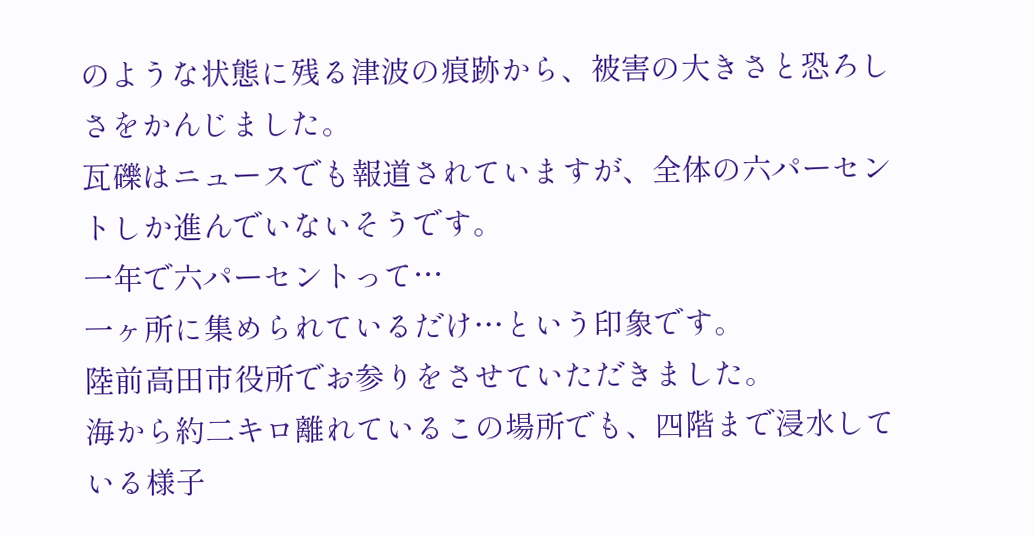のような状態に残る津波の痕跡から、被害の大きさと恐ろしさをかんじました。
瓦礫はニュースでも報道されていますが、全体の六パーセントしか進んでいないそうです。
一年で六パーセントって…
一ヶ所に集められているだけ…という印象です。
陸前高田市役所でお参りをさせていただきました。
海から約二キロ離れているこの場所でも、四階まで浸水している様子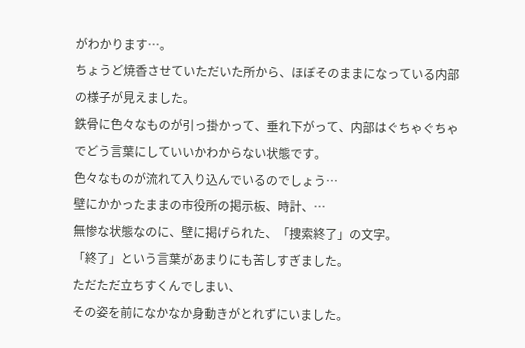がわかります…。
ちょうど焼香させていただいた所から、ほぼそのままになっている内部の様子が見えました。
鉄骨に色々なものが引っ掛かって、垂れ下がって、内部はぐちゃぐちゃでどう言葉にしていいかわからない状態です。
色々なものが流れて入り込んでいるのでしょう…
壁にかかったままの市役所の掲示板、時計、…
無惨な状態なのに、壁に掲げられた、「捜索終了」の文字。
「終了」という言葉があまりにも苦しすぎました。
ただただ立ちすくんでしまい、
その姿を前になかなか身動きがとれずにいました。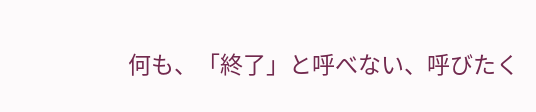何も、「終了」と呼べない、呼びたく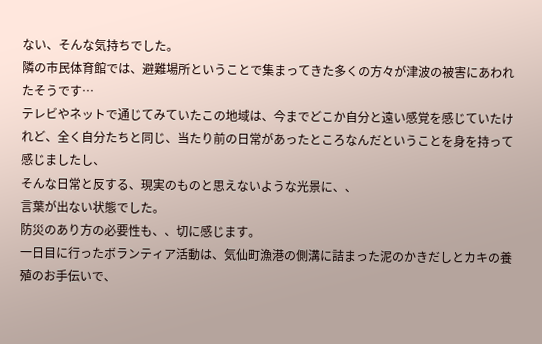ない、そんな気持ちでした。
隣の市民体育館では、避難場所ということで集まってきた多くの方々が津波の被害にあわれたそうです…
テレビやネットで通じてみていたこの地域は、今までどこか自分と遠い感覚を感じていたけれど、全く自分たちと同じ、当たり前の日常があったところなんだということを身を持って感じましたし、
そんな日常と反する、現実のものと思えないような光景に、、
言葉が出ない状態でした。
防災のあり方の必要性も、、切に感じます。
一日目に行ったボランティア活動は、気仙町漁港の側溝に詰まった泥のかきだしとカキの養殖のお手伝いで、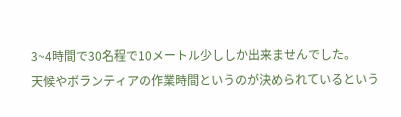3~4時間で30名程で10メートル少ししか出来ませんでした。
天候やボランティアの作業時間というのが決められているという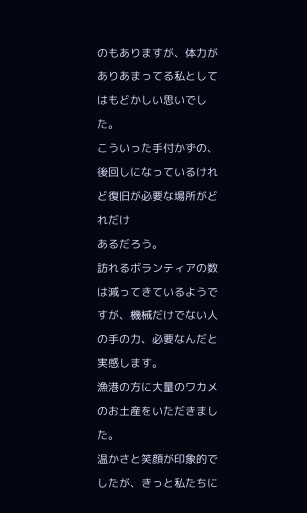のもありますが、体力がありあまってる私としてはもどかしい思いでした。
こういった手付かずの、後回しになっているけれど復旧が必要な場所がどれだけ
あるだろう。
訪れるボランティアの数は減ってきているようですが、機械だけでない人の手の力、必要なんだと実感します。
漁港の方に大量のワカメのお土産をいただきました。
温かさと笑顔が印象的でしたが、きっと私たちに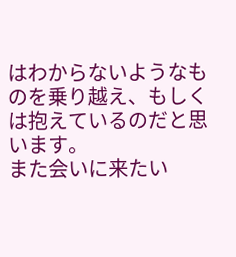はわからないようなものを乗り越え、もしくは抱えているのだと思います。
また会いに来たい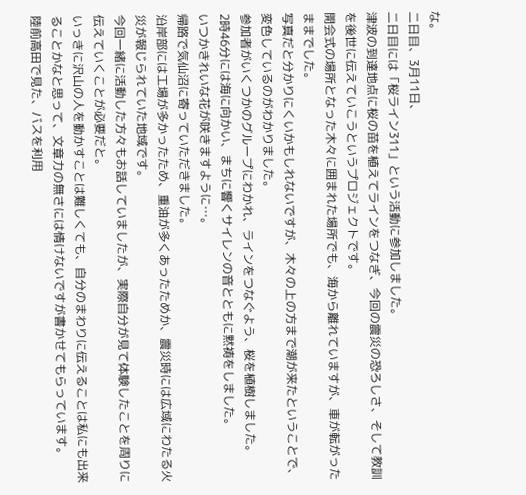な。
二日目、3月11日、
二日目には「桜ライン311」という活動に参加しました。
津波の到達地点に桜の苗を植えてラインをつなぎ、今回の震災の恐ろしさ、そして教訓を後世に伝えていこうというプロジェクトです。
開会式の場所となった木々に囲まれた場所でも、海から離れていますが、車が転がったままでした。
写真だと分かりにくいかもしれないですが、木々の上の方まで潮が来たということで、変色しているのがわかりました。
参加者がいくつかのグループにわかれ、ラインをつなぐよう、桜を植樹しました。
2時46分には海に向かい、まちに響くサイレンの音とともに黙祷をしました。
いつかきれいな花が咲きますように…。
帰路で気仙沼に寄っていただきました。
沿岸部には工場が多かったため、重油が多くあったためか、震災時には広域にわたる火災が報じられていた地域です。
今回一緒に活動した方々もお話していましたが、実際自分が見て体験したことを周りに伝えていくことが必要だと。
いっきに沢山の人を動かすことは難しくても、自分のまわりに伝えることは私にも出来ることかなと思って、文章力の無さには情けないですが書かせてもらっています。
陸前高田で見た、バスを利用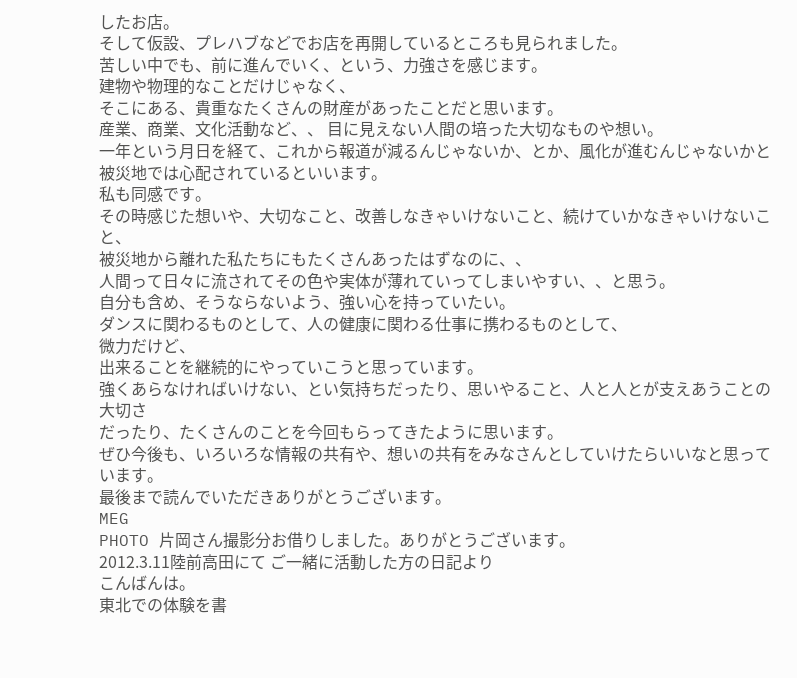したお店。
そして仮設、プレハブなどでお店を再開しているところも見られました。
苦しい中でも、前に進んでいく、という、力強さを感じます。
建物や物理的なことだけじゃなく、
そこにある、貴重なたくさんの財産があったことだと思います。
産業、商業、文化活動など、、 目に見えない人間の培った大切なものや想い。
一年という月日を経て、これから報道が減るんじゃないか、とか、風化が進むんじゃないかと被災地では心配されているといいます。
私も同感です。
その時感じた想いや、大切なこと、改善しなきゃいけないこと、続けていかなきゃいけないこと、
被災地から離れた私たちにもたくさんあったはずなのに、、
人間って日々に流されてその色や実体が薄れていってしまいやすい、、と思う。
自分も含め、そうならないよう、強い心を持っていたい。
ダンスに関わるものとして、人の健康に関わる仕事に携わるものとして、
微力だけど、
出来ることを継続的にやっていこうと思っています。
強くあらなければいけない、とい気持ちだったり、思いやること、人と人とが支えあうことの大切さ
だったり、たくさんのことを今回もらってきたように思います。
ぜひ今後も、いろいろな情報の共有や、想いの共有をみなさんとしていけたらいいなと思っています。
最後まで読んでいただきありがとうございます。
MEG
PHOTO 片岡さん撮影分お借りしました。ありがとうございます。
2012.3.11陸前高田にて ご一緒に活動した方の日記より
こんばんは。
東北での体験を書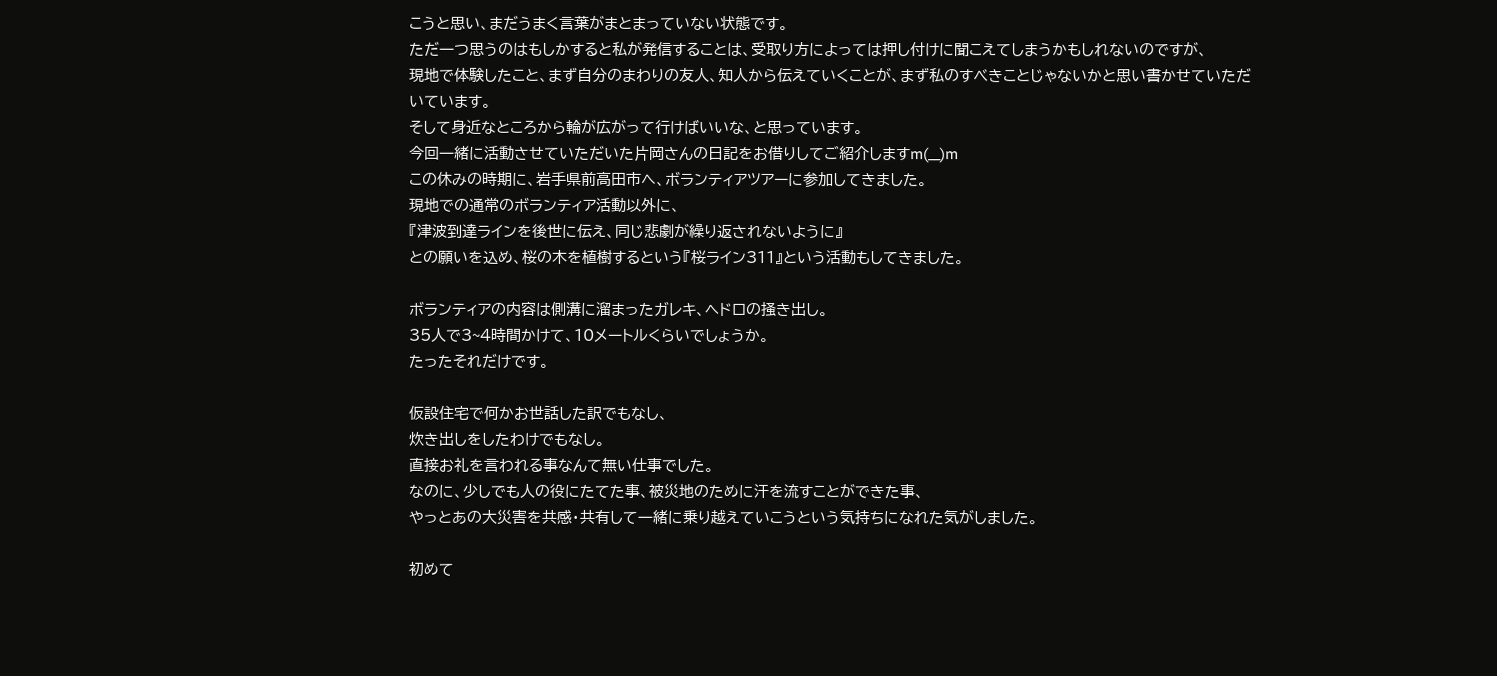こうと思い、まだうまく言葉がまとまっていない状態です。
ただ一つ思うのはもしかすると私が発信することは、受取り方によっては押し付けに聞こえてしまうかもしれないのですが、
現地で体験したこと、まず自分のまわりの友人、知人から伝えていくことが、まず私のすべきことじゃないかと思い書かせていただいています。
そして身近なところから輪が広がって行けばいいな、と思っています。
今回一緒に活動させていただいた片岡さんの日記をお借りしてご紹介しますm(__)m
この休みの時期に、岩手県前高田市へ、ボランティアツアーに参加してきました。
現地での通常のボランティア活動以外に、
『津波到達ラインを後世に伝え、同じ悲劇が繰り返されないように』
との願いを込め、桜の木を植樹するという『桜ライン311』という活動もしてきました。

ボランティアの内容は側溝に溜まったガレキ、ヘドロの掻き出し。
35人で3~4時間かけて、10メートルくらいでしょうか。
たったそれだけです。

仮設住宅で何かお世話した訳でもなし、
炊き出しをしたわけでもなし。
直接お礼を言われる事なんて無い仕事でした。
なのに、少しでも人の役にたてた事、被災地のために汗を流すことができた事、
やっとあの大災害を共感・共有して一緒に乗り越えていこうという気持ちになれた気がしました。

初めて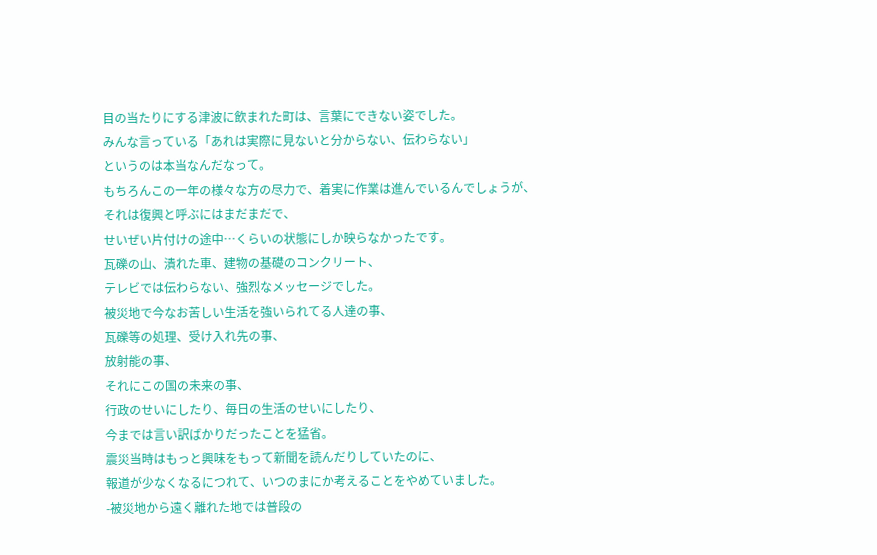目の当たりにする津波に飲まれた町は、言葉にできない姿でした。
みんな言っている「あれは実際に見ないと分からない、伝わらない」
というのは本当なんだなって。
もちろんこの一年の様々な方の尽力で、着実に作業は進んでいるんでしょうが、
それは復興と呼ぶにはまだまだで、
せいぜい片付けの途中…くらいの状態にしか映らなかったです。
瓦礫の山、潰れた車、建物の基礎のコンクリート、
テレビでは伝わらない、強烈なメッセージでした。
被災地で今なお苦しい生活を強いられてる人達の事、
瓦礫等の処理、受け入れ先の事、
放射能の事、
それにこの国の未来の事、
行政のせいにしたり、毎日の生活のせいにしたり、
今までは言い訳ばかりだったことを猛省。
震災当時はもっと興味をもって新聞を読んだりしていたのに、
報道が少なくなるにつれて、いつのまにか考えることをやめていました。
-被災地から遠く離れた地では普段の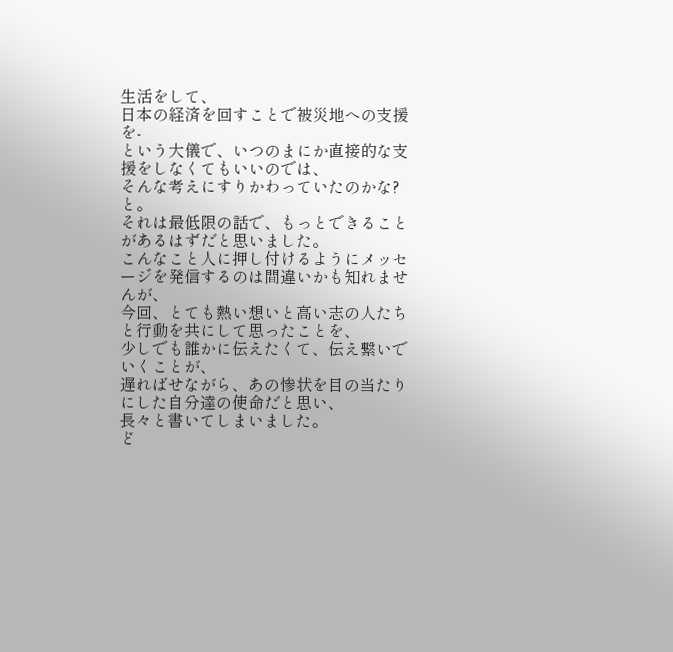生活をして、
日本の経済を回すことで被災地への支援を-
という大儀で、いつのまにか直接的な支援をしなくてもいいのでは、
そんな考えにすりかわっていたのかな?と。
それは最低限の話で、もっとできることがあるはずだと思いました。
こんなこと人に押し付けるようにメッセージを発信するのは間違いかも知れませんが、
今回、とても熱い想いと高い志の人たちと行動を共にして思ったことを、
少しでも誰かに伝えたくて、伝え繋いでいくことが、
遅ればせながら、あの惨状を目の当たりにした自分達の使命だと思い、
長々と書いてしまいました。
ど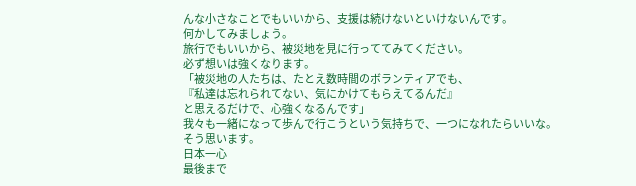んな小さなことでもいいから、支援は続けないといけないんです。
何かしてみましょう。
旅行でもいいから、被災地を見に行っててみてください。
必ず想いは強くなります。
「被災地の人たちは、たとえ数時間のボランティアでも、
『私達は忘れられてない、気にかけてもらえてるんだ』
と思えるだけで、心強くなるんです」
我々も一緒になって歩んで行こうという気持ちで、一つになれたらいいな。
そう思います。
日本一心
最後まで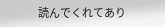読んでくれてあり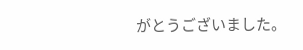がとうございました。